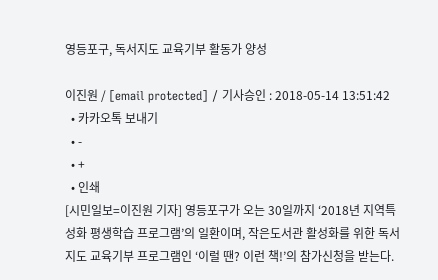영등포구, 독서지도 교육기부 활동가 양성

이진원 / [email protected] / 기사승인 : 2018-05-14 13:51:42
  • 카카오톡 보내기
  • -
  • +
  • 인쇄
[시민일보=이진원 기자] 영등포구가 오는 30일까지 ‘2018년 지역특성화 평생학습 프로그램’의 일환이며, 작은도서관 활성화를 위한 독서지도 교육기부 프로그램인 ‘이럴 땐? 이런 책!’의 참가신청을 받는다.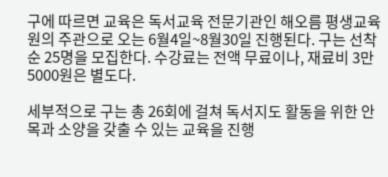구에 따르면 교육은 독서교육 전문기관인 해오름 평생교육원의 주관으로 오는 6월4일~8월30일 진행된다. 구는 선착순 25명을 모집한다. 수강료는 전액 무료이나, 재료비 3만5000원은 별도다.

세부적으로 구는 총 26회에 걸쳐 독서지도 활동을 위한 안목과 소양을 갖출 수 있는 교육을 진행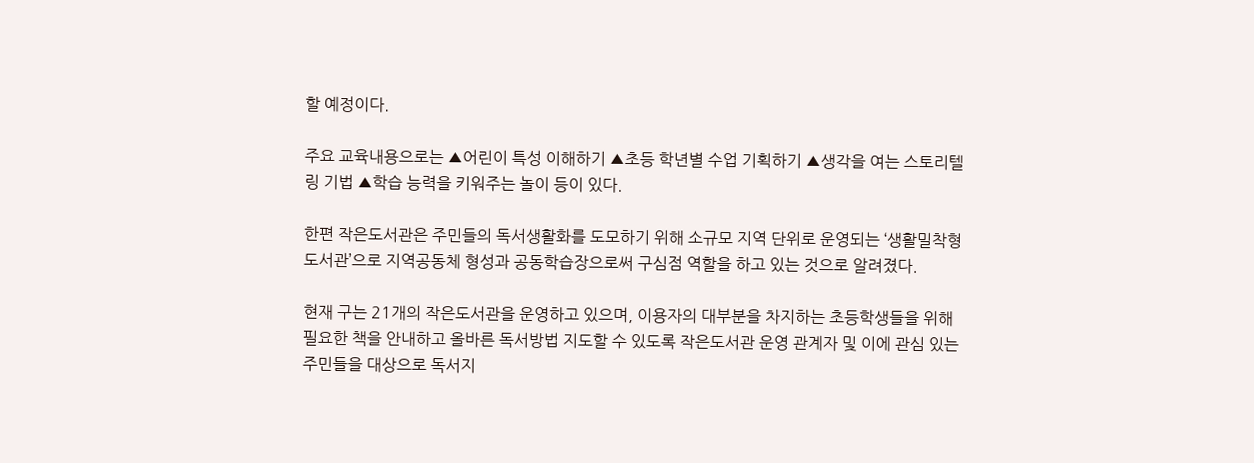할 예정이다.

주요 교육내용으로는 ▲어린이 특성 이해하기 ▲초등 학년별 수업 기획하기 ▲생각을 여는 스토리텔링 기법 ▲학습 능력을 키워주는 놀이 등이 있다.

한편 작은도서관은 주민들의 독서생활화를 도모하기 위해 소규모 지역 단위로 운영되는 ‘생활밀착형 도서관’으로 지역공동체 형성과 공동학습장으로써 구심점 역할을 하고 있는 것으로 알려졌다.

현재 구는 21개의 작은도서관을 운영하고 있으며, 이용자의 대부분을 차지하는 초등학생들을 위해 필요한 책을 안내하고 올바른 독서방법 지도할 수 있도록 작은도서관 운영 관계자 및 이에 관심 있는 주민들을 대상으로 독서지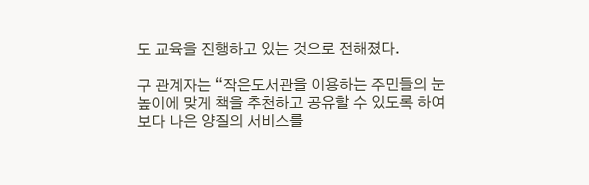도 교육을 진행하고 있는 것으로 전해졌다.

구 관계자는 “작은도서관을 이용하는 주민들의 눈높이에 맞게 책을 추천하고 공유할 수 있도록 하여 보다 나은 양질의 서비스를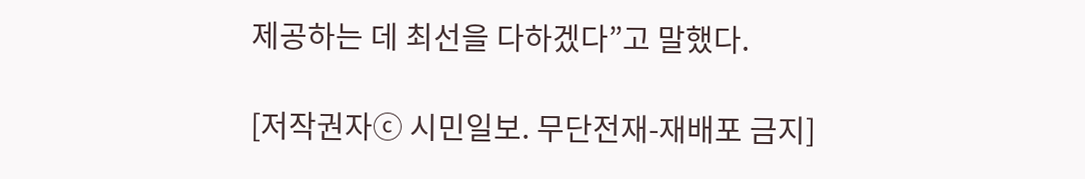제공하는 데 최선을 다하겠다”고 말했다.

[저작권자ⓒ 시민일보. 무단전재-재배포 금지]